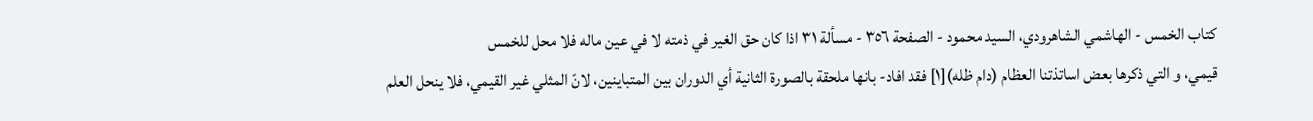كتاب الخمس - الهاشمي الشاهرودي، السيد محمود - الصفحة ٣٥٦ - مسألة ٣١ اذا كان حق الغير في ذمته لا في عين ماله فلا محل للخمس
قيمي، و التي ذكرها بعض اساتذتنا العظام (دام ظله)[١] فقد افاد- بانها ملحقة بالصورة الثانية أي الدوران بين المتباينين، لانّ المثلي غير القيمي، فلا ينحل العلم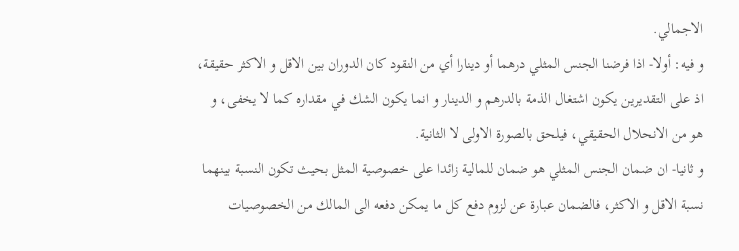الاجمالي.
و فيه: أولا- اذا فرضنا الجنس المثلي درهما أو دينارا أي من النقود كان الدوران بين الاقل و الاكثر حقيقة، اذ على التقديرين يكون اشتغال الذمة بالدرهم و الدينار و انما يكون الشك في مقداره كما لا يخفى، و هو من الانحلال الحقيقي، فيلحق بالصورة الاولى لا الثانية.
و ثانيا- ان ضمان الجنس المثلي هو ضمان للمالية زائدا على خصوصية المثل بحيث تكون النسبة بينهما نسبة الاقل و الاكثر، فالضمان عبارة عن لزوم دفع كل ما يمكن دفعه الى المالك من الخصوصيات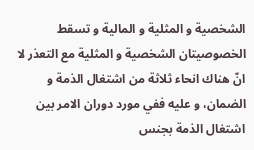الشخصية و المثلية و المالية و تسقط الخصوصيتان الشخصية و المثلية مع التعذر لا انّ هناك انحاء ثلاثة من اشتغال الذمة و الضمان، و عليه ففي مورد دوران الامر بين اشتغال الذمة بجنس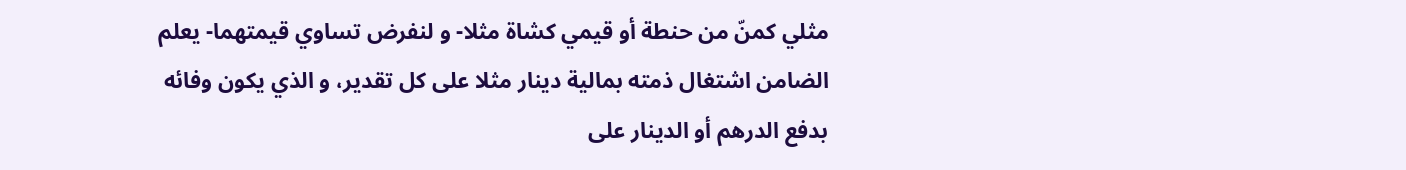مثلي كمنّ من حنطة أو قيمي كشاة مثلا- و لنفرض تساوي قيمتهما- يعلم الضامن اشتغال ذمته بمالية دينار مثلا على كل تقدير، و الذي يكون وفائه بدفع الدرهم أو الدينار على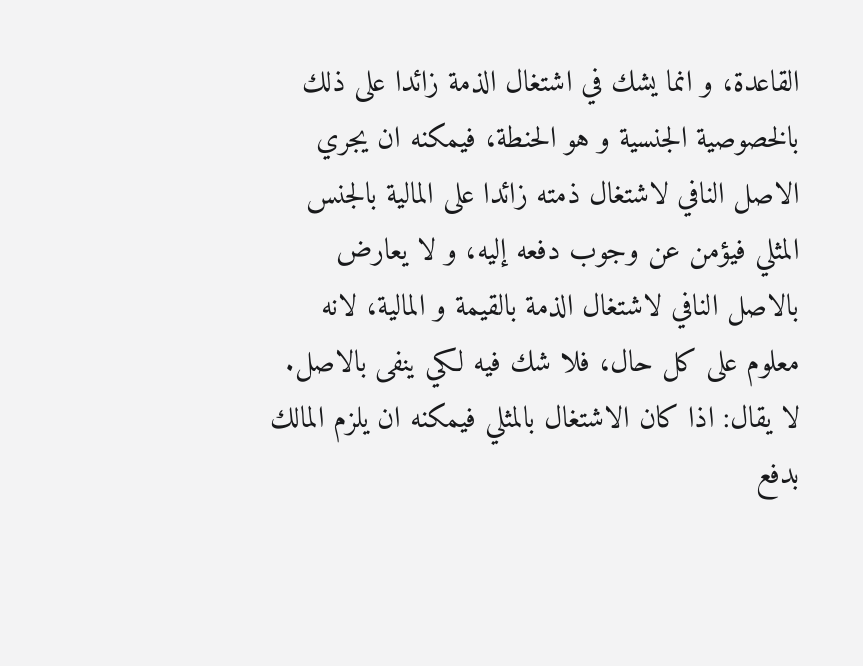القاعدة، و انما يشك في اشتغال الذمة زائدا على ذلك بالخصوصية الجنسية و هو الحنطة، فيمكنه ان يجري الاصل النافي لاشتغال ذمته زائدا على المالية بالجنس المثلي فيؤمن عن وجوب دفعه إليه، و لا يعارض بالاصل النافي لاشتغال الذمة بالقيمة و المالية، لانه معلوم على كل حال، فلا شك فيه لكي ينفى بالاصل.
لا يقال: اذا كان الاشتغال بالمثلي فيمكنه ان يلزم المالك بدفع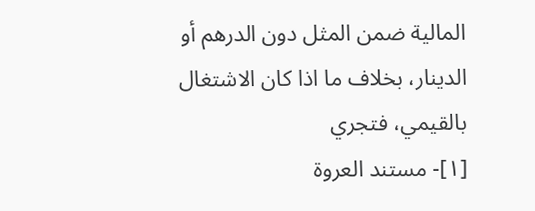المالية ضمن المثل دون الدرهم أو الدينار، بخلاف ما اذا كان الاشتغال بالقيمي، فتجري
[١]- مستند العروة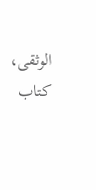الوثقى، كتاب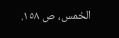الخمس، ص ١٥٨.